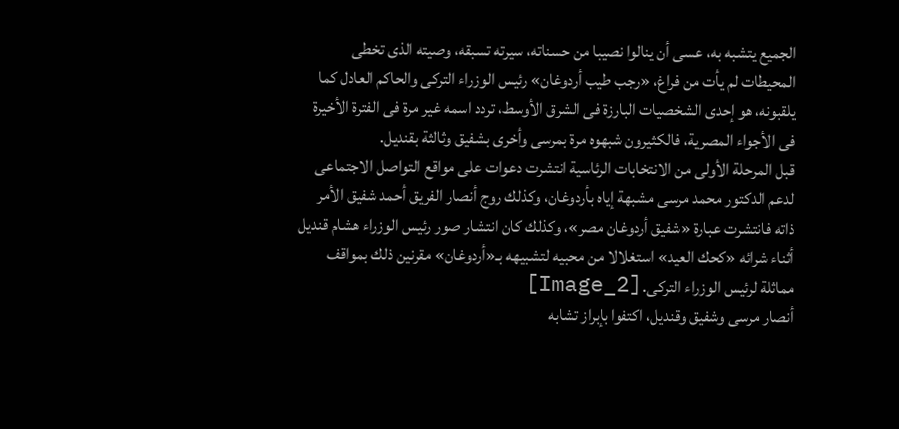الجميع يتشبه به، عسى أن ينالوا نصيبا من حسناته، سيرته تسبقه، وصيته الذى تخطى المحيطات لم يأت من فراغ، «رجب طيب أردوغان» رئيس الوزراء التركى والحاكم العادل كما يلقبونه، هو إحدى الشخصيات البارزة فى الشرق الأوسط، تردد اسمه غير مرة فى الفترة الأخيرة فى الأجواء المصرية، فالكثيرون شبهوه مرة بمرسى وأخرى بشفيق وثالثة بقنديل.
قبل المرحلة الأولى من الانتخابات الرئاسية انتشرت دعوات على مواقع التواصل الاجتماعى لدعم الدكتور محمد مرسى مشبهة إياه بأردوغان، وكذلك روج أنصار الفريق أحمد شفيق الأمر ذاته فانتشرت عبارة «شفيق أردوغان مصر»، وكذلك كان انتشار صور رئيس الوزراء هشام قنديل أثناء شرائه «كحك العيد» استغلالا من محبيه لتشبيهه بـ«أردوغان» مقرنين ذلك بمواقف مماثلة لرئيس الوزراء التركى.[Image_2]
أنصار مرسى وشفيق وقنديل، اكتفوا بإبراز تشابه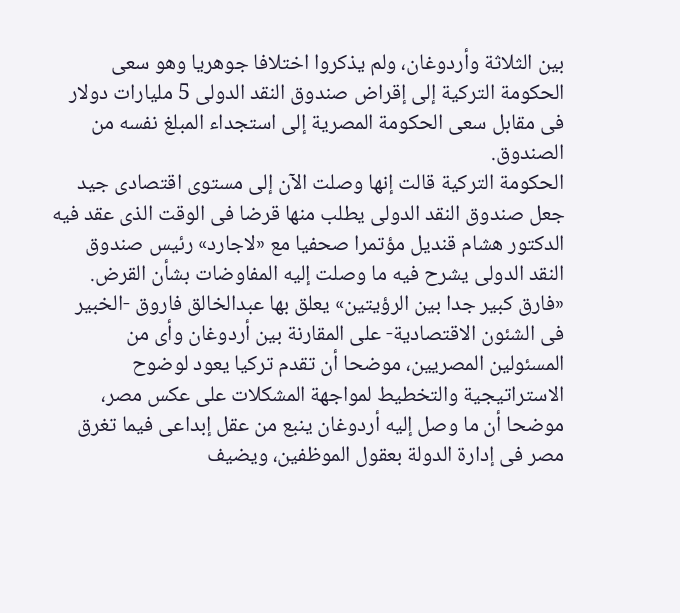بين الثلاثة وأردوغان، ولم يذكروا اختلافا جوهريا وهو سعى الحكومة التركية إلى إقراض صندوق النقد الدولى 5 مليارات دولار فى مقابل سعى الحكومة المصرية إلى استجداء المبلغ نفسه من الصندوق.
الحكومة التركية قالت إنها وصلت الآن إلى مستوى اقتصادى جيد جعل صندوق النقد الدولى يطلب منها قرضا فى الوقت الذى عقد فيه الدكتور هشام قنديل مؤتمرا صحفيا مع «لاجارد» رئيس صندوق النقد الدولى يشرح فيه ما وصلت إليه المفاوضات بشأن القرض.
«فارق كبير جدا بين الرؤيتين» يعلق بها عبدالخالق فاروق -الخبير فى الشئون الاقتصادية- على المقارنة بين أردوغان وأى من المسئولين المصريين، موضحا أن تقدم تركيا يعود لوضوح الاستراتيجية والتخطيط لمواجهة المشكلات على عكس مصر، موضحا أن ما وصل إليه أردوغان ينبع من عقل إبداعى فيما تغرق مصر فى إدارة الدولة بعقول الموظفين، ويضيف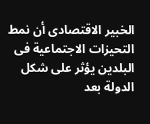الخبير الاقتصادى أن نمط التحيزات الاجتماعية فى البلدين يؤثر على شكل الدولة بعد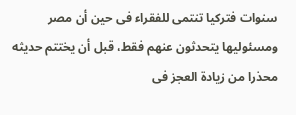سنوات فتركيا تنتمى للفقراء فى حين أن مصر ومسئوليها يتحدثون عنهم فقط، قبل أن يختتم حديثه محذرا من زيادة العجز فى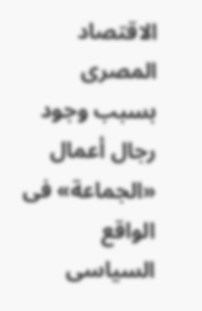الاقتصاد المصرى بسبب وجود رجال أعمال «الجماعة» فى الواقع السياسى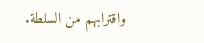واقترابهم من السلطة.